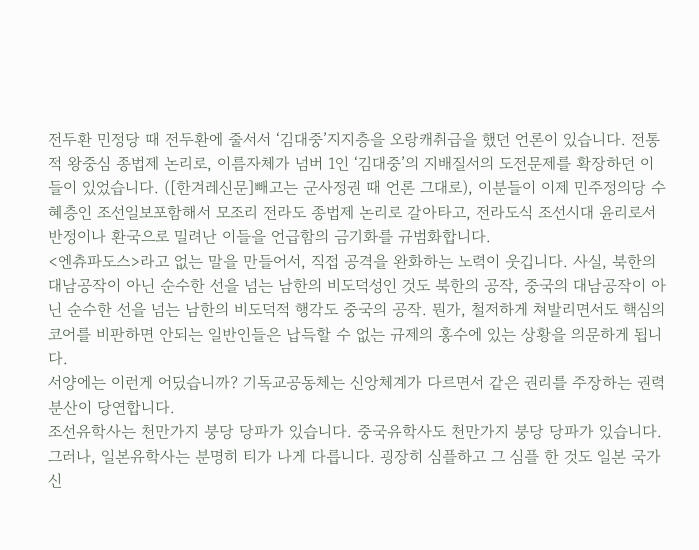전두환 민정당 때 전두환에 줄서서 ‘김대중’지지층을 오랑캐취급을 했던 언론이 있습니다. 전통적 왕중심 종법제 논리로, 이름자체가 넘버 1인 ‘김대중’의 지배질서의 도전문제를 확장하던 이들이 있었습니다. ([한겨레신문]빼고는 군사정권 때 언론 그대로), 이분들이 이제 민주정의당 수혜층인 조선일보포함해서 모조리 전라도 종법제 논리로 갈아타고, 전라도식 조선시대 윤리로서 반정이나 환국으로 밀려난 이들을 언급함의 금기화를 규범화합니다.
<엔츄파도스>라고 없는 말을 만들어서, 직접 공격을 완화하는 노력이 웃깁니다. 사실, 북한의 대남공작이 아닌 순수한 선을 넘는 남한의 비도덕성인 것도 북한의 공작, 중국의 대남공작이 아닌 순수한 선을 넘는 남한의 비도덕적 행각도 중국의 공작. 뭔가, 철저하게 쳐발리면서도 핵심의 코어를 비판하면 안되는 일반인들은 납득할 수 없는 규제의 홍수에 있는 상황을 의문하게 됩니다.
서양에는 이런게 어딨습니까? 기독교공동체는 신앙체계가 다르면서 같은 권리를 주장하는 권력 분산이 당연합니다.
조선유학사는 천만가지 붕당 당파가 있습니다. 중국유학사도 천만가지 붕당 당파가 있습니다. 그러나, 일본유학사는 분명히 티가 나게 다릅니다. 굉장히 심플하고 그 심플 한 것도 일본 국가신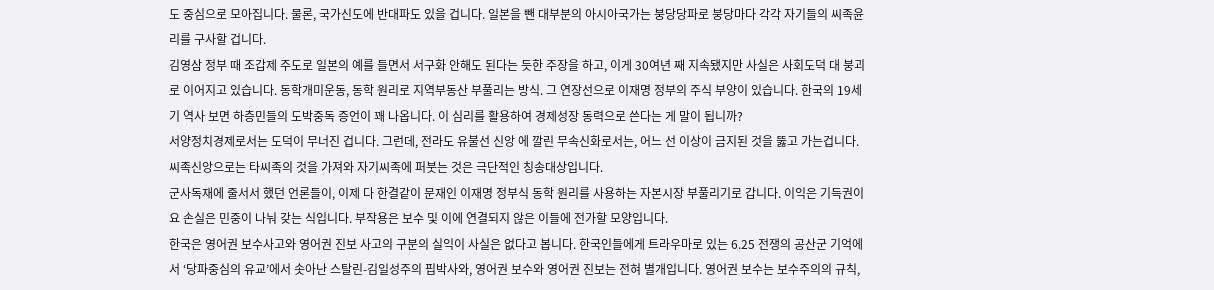도 중심으로 모아집니다. 물론, 국가신도에 반대파도 있을 겁니다. 일본을 뺀 대부분의 아시아국가는 붕당당파로 붕당마다 각각 자기들의 씨족윤리를 구사할 겁니다.
김영삼 정부 때 조갑제 주도로 일본의 예를 들면서 서구화 안해도 된다는 듯한 주장을 하고, 이게 30여년 째 지속됐지만 사실은 사회도덕 대 붕괴로 이어지고 있습니다. 동학개미운동, 동학 원리로 지역부동산 부풀리는 방식. 그 연장선으로 이재명 정부의 주식 부양이 있습니다. 한국의 19세기 역사 보면 하층민들의 도박중독 증언이 꽤 나옵니다. 이 심리를 활용하여 경제성장 동력으로 쓴다는 게 말이 됩니까?
서양정치경제로서는 도덕이 무너진 겁니다. 그런데, 전라도 유불선 신앙 에 깔린 무속신화로서는, 어느 선 이상이 금지된 것을 뚫고 가는겁니다. 씨족신앙으로는 타씨족의 것을 가져와 자기씨족에 퍼붓는 것은 극단적인 칭송대상입니다.
군사독재에 줄서서 했던 언론들이, 이제 다 한결같이 문재인 이재명 정부식 동학 원리를 사용하는 자본시장 부풀리기로 갑니다. 이익은 기득권이요 손실은 민중이 나눠 갖는 식입니다. 부작용은 보수 및 이에 연결되지 않은 이들에 전가할 모양입니다.
한국은 영어권 보수사고와 영어권 진보 사고의 구분의 실익이 사실은 없다고 봅니다. 한국인들에게 트라우마로 있는 6.25 전쟁의 공산군 기억에서 ‘당파중심의 유교’에서 솟아난 스탈린-김일성주의 핍박사와, 영어권 보수와 영어권 진보는 전혀 별개입니다. 영어권 보수는 보수주의의 규칙,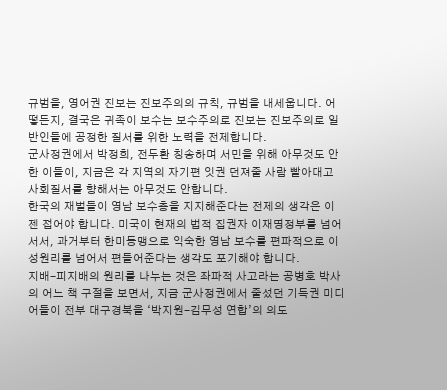규범을, 영어권 진보는 진보주의의 규칙, 규범을 내세웁니다. 어떻든지, 결국은 귀족이 보수는 보수주의로 진보는 진보주의로 일반인들에 공정한 질서를 위한 노력을 전제합니다.
군사정권에서 박정희, 전두환 칭송하며 서민을 위해 아무것도 안한 이들이, 지금은 각 지역의 자기편 잇권 던져줄 사람 빨아대고 사회질서를 향해서는 아무것도 안합니다.
한국의 재벌들이 영남 보수층을 지지해준다는 전제의 생각은 이젠 접어야 합니다. 미국이 현재의 법적 집권자 이재명정부를 넘어서서, 과거부터 한미동맹으로 익숙한 영남 보수를 편파적으로 이성원리를 넘어서 편들어준다는 생각도 포기해야 합니다.
지배-피지배의 원리를 나누는 것은 좌파적 사고라는 공병호 박사의 어느 책 구절을 보면서, 지금 군사정권에서 줄섰던 기득권 미디어들이 전부 대구경북을 ‘박지원-김무성 연합’의 의도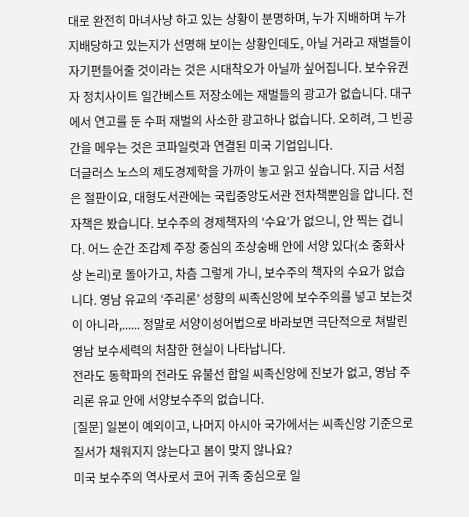대로 완전히 마녀사냥 하고 있는 상황이 분명하며, 누가 지배하며 누가 지배당하고 있는지가 선명해 보이는 상황인데도, 아닐 거라고 재벌들이 자기편들어줄 것이라는 것은 시대착오가 아닐까 싶어집니다. 보수유권자 정치사이트 일간베스트 저장소에는 재벌들의 광고가 없습니다. 대구에서 연고를 둔 수퍼 재벌의 사소한 광고하나 없습니다. 오히려, 그 빈공간을 메우는 것은 코파일럿과 연결된 미국 기업입니다.
더글러스 노스의 제도경제학을 가까이 놓고 읽고 싶습니다. 지금 서점은 절판이요, 대형도서관에는 국립중앙도서관 전차책뿐임을 압니다. 전자책은 봤습니다. 보수주의 경제책자의 ‘수요’가 없으니, 안 찍는 겁니다. 어느 순간 조갑제 주장 중심의 조상숭배 안에 서양 있다(소 중화사상 논리)로 돌아가고, 차츰 그렇게 가니, 보수주의 책자의 수요가 없습니다. 영남 유교의 ‘주리론’ 성향의 씨족신앙에 보수주의를 넣고 보는것이 아니라,...... 정말로 서양이성어법으로 바라보면 극단적으로 쳐발린 영남 보수세력의 처참한 현실이 나타납니다.
전라도 동학파의 전라도 유불선 합일 씨족신앙에 진보가 없고, 영남 주리론 유교 안에 서양보수주의 없습니다.
[질문] 일본이 예외이고, 나머지 아시아 국가에서는 씨족신앙 기준으로 질서가 채워지지 않는다고 봄이 맞지 않나요?
미국 보수주의 역사로서 코어 귀족 중심으로 일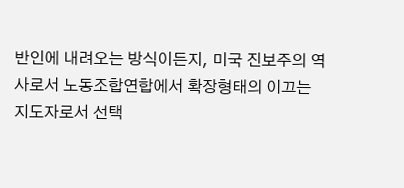반인에 내려오는 방식이든지, 미국 진보주의 역사로서 노동조합연합에서 확장형태의 이끄는 지도자로서 선택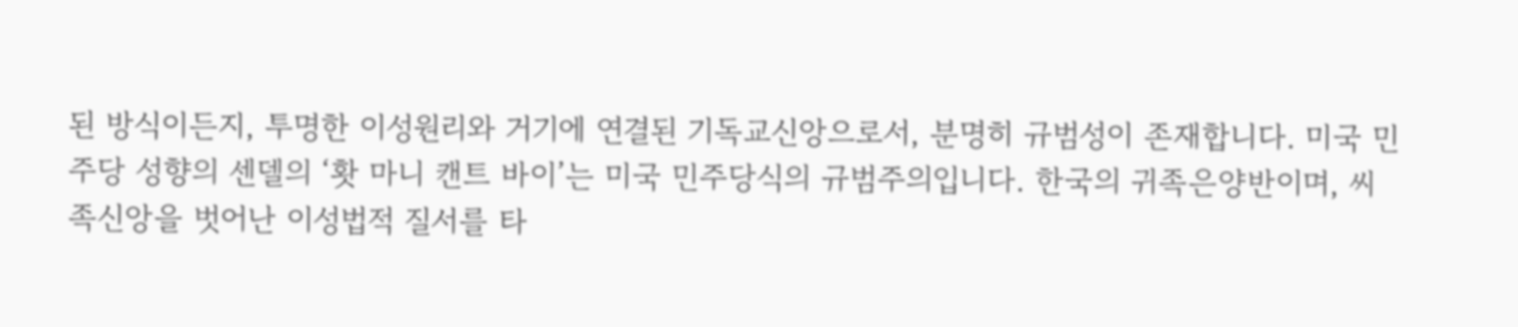된 방식이든지, 투명한 이성원리와 거기에 연결된 기독교신앙으로서, 분명히 규범성이 존재합니다. 미국 민주당 성향의 센델의 ‘홧 마니 캔트 바이’는 미국 민주당식의 규범주의입니다. 한국의 귀족은양반이며, 씨족신앙을 벗어난 이성법적 질서를 타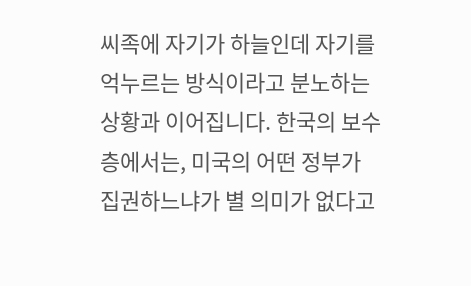씨족에 자기가 하늘인데 자기를 억누르는 방식이라고 분노하는 상황과 이어집니다. 한국의 보수층에서는, 미국의 어떤 정부가 집권하느냐가 별 의미가 없다고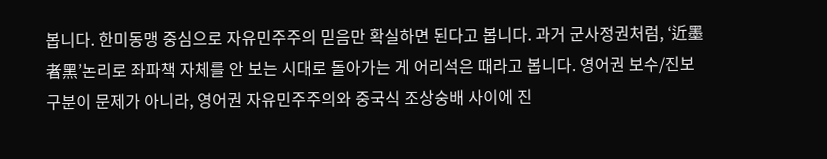봅니다. 한미동맹 중심으로 자유민주주의 믿음만 확실하면 된다고 봅니다. 과거 군사정권처럼, ‘近墨者黑’논리로 좌파책 자체를 안 보는 시대로 돌아가는 게 어리석은 때라고 봅니다. 영어권 보수/진보 구분이 문제가 아니라, 영어권 자유민주주의와 중국식 조상숭배 사이에 진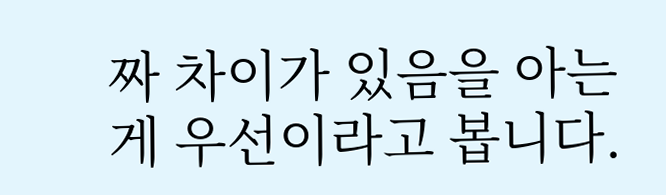짜 차이가 있음을 아는게 우선이라고 봅니다.